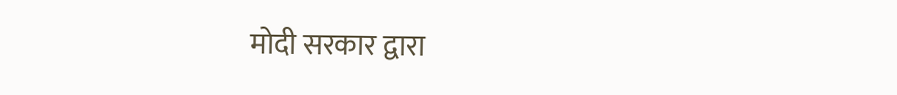मोदी सरकार द्वारा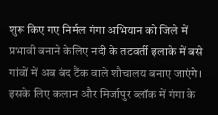शुरू किए गए निर्मल गंगा अभियान को जिले में प्रभावी बनाने केलिए नदी के तटवर्ती इलाके में बसे गांवों में अब बंद टैंक वाले शौचालय बनाए जाएंगे। इसके लिए कलान और मिर्जापुर ब्लॉक में गंगा के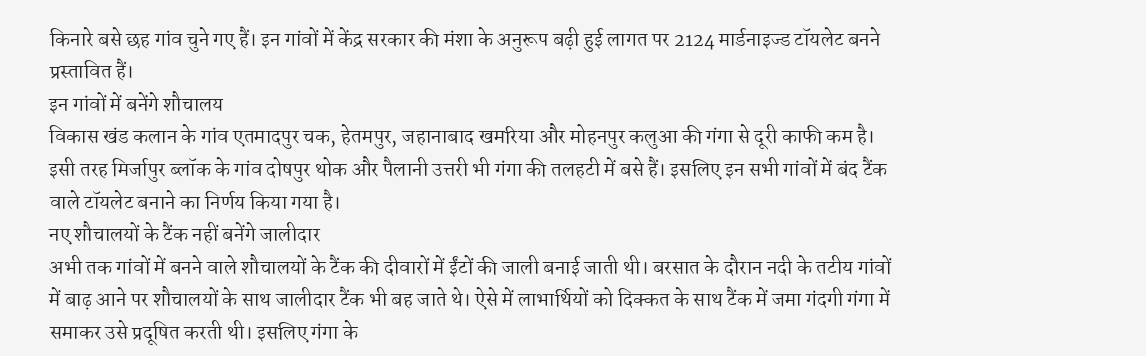किनारे बसे छह गांव चुने गए हैं। इन गांवों में केंद्र सरकार की मंशा के अनुरूप बढ़ी हुई लागत पर 2124 मार्डनाइज्ड टॉयलेट बनने प्रस्तावित हैं।
इन गांवों में बनेंगे शौचालय
विकास खंड कलान के गांव एतमादपुर चक, हेतमपुर, जहानाबाद खमरिया और मोहनपुर कलुआ की गंगा से दूरी काफी कम है। इसी तरह मिर्जापुर ब्लॉक के गांव दोषपुर थोक और पैलानी उत्तरी भी गंगा की तलहटी में बसे हैं। इसलिए इन सभी गांवों में बंद टैंक वाले टॉयलेट बनाने का निर्णय किया गया है।
नए शौचालयों के टैंक नहीं बनेंगे जालीदार
अभी तक गांवों में बनने वाले शौचालयों के टैंक की दीवारों में ईंटों की जाली बनाई जाती थी। बरसात के दौरान नदी के तटीय गांवों में बाढ़ आने पर शौचालयों के साथ जालीदार टैंक भी बह जाते थे। ऐसे में लाभार्थियों को दिक्कत के साथ टैंक में जमा गंदगी गंगा में समाकर उसे प्रदूषित करती थी। इसलिए गंगा के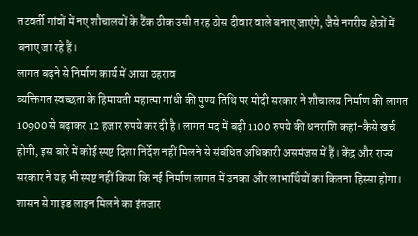तटवर्ती गांवों में नए शौचालयों के टैंक ठीक उसी तरह ठोस दीवार वाले बनाए जाएंगे, जैसे नगरीय क्षेत्रों में बनाए जा रहे हैं।
लागत बढ़ने से निर्माण कार्य में आया ठहराव
व्यक्तिगत स्वच्छता के हिमायती महात्मा गांधी की पुण्य तिथि पर मोदी सरकार ने शौचालय निर्माण की लागत 10900 से बढ़ाकर 12 हजार रुपये कर दी है। लागत मद में बढ़ी 1100 रुपये की धनराशि कहां-कैसे खर्च होगी, इस बारे में कोई स्पष्ट दिशा निर्देश नहीं मिलने से संबंधित अधिकारी असमंजस में हैं। केंद्र और राज्य सरकार ने यह भी स्पष्ट नहीं किया कि नई निर्माण लागत में उनका और लाभार्थियों का कितना हिस्सा होगा।
शासन से गाइड लाइन मिलने का इंतजार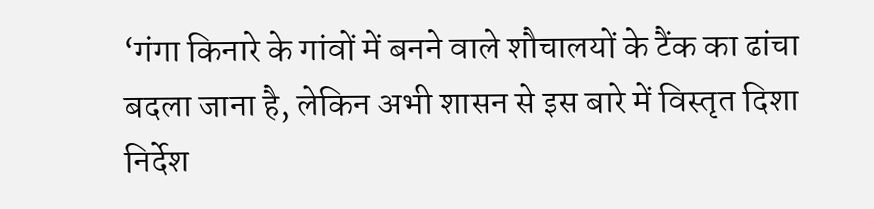‘गंगा किनारे के गांवों में बनने वाले शौचालयों के टैंक का ढांचा बदला जाना है, लेकिन अभी शासन से इस बारे में विस्तृत दिशा निर्देश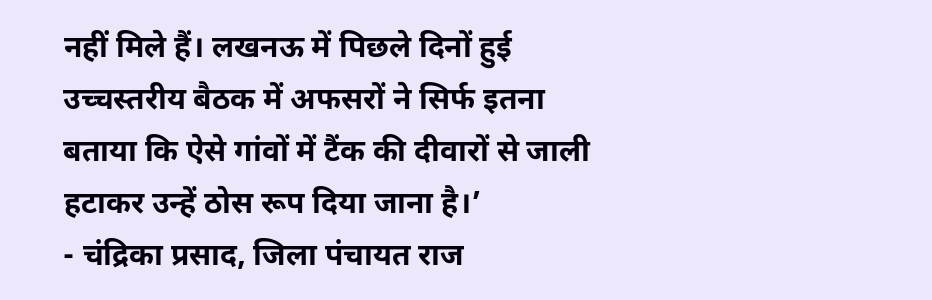नहीं मिले हैं। लखनऊ में पिछले दिनों हुई उच्चस्तरीय बैठक में अफसरों ने सिर्फ इतना बताया कि ऐसे गांवों में टैंक की दीवारों से जाली हटाकर उन्हें ठोस रूप दिया जाना है।’
- चंद्रिका प्रसाद, जिला पंचायत राज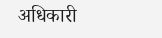अधिकारी